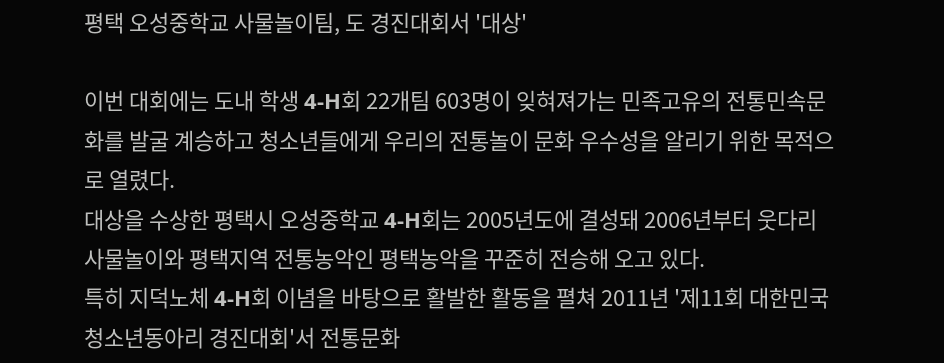평택 오성중학교 사물놀이팀, 도 경진대회서 '대상'

이번 대회에는 도내 학생 4-H회 22개팀 603명이 잊혀져가는 민족고유의 전통민속문화를 발굴 계승하고 청소년들에게 우리의 전통놀이 문화 우수성을 알리기 위한 목적으로 열렸다.
대상을 수상한 평택시 오성중학교 4-H회는 2005년도에 결성돼 2006년부터 웃다리 사물놀이와 평택지역 전통농악인 평택농악을 꾸준히 전승해 오고 있다.
특히 지덕노체 4-H회 이념을 바탕으로 활발한 활동을 펼쳐 2011년 '제11회 대한민국 청소년동아리 경진대회'서 전통문화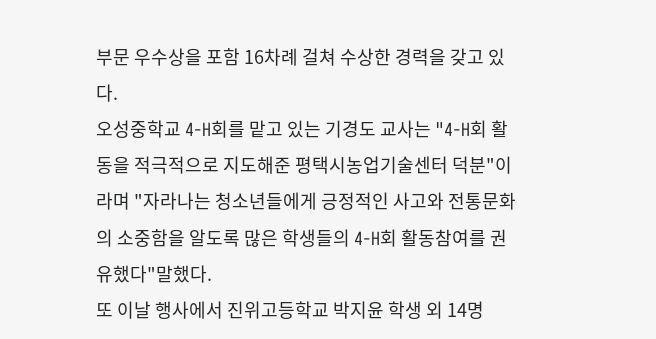부문 우수상을 포함 16차례 걸쳐 수상한 경력을 갖고 있다.
오성중학교 4-H회를 맡고 있는 기경도 교사는 "4-H회 활동을 적극적으로 지도해준 평택시농업기술센터 덕분"이라며 "자라나는 청소년들에게 긍정적인 사고와 전통문화의 소중함을 알도록 많은 학생들의 4-H회 활동참여를 권유했다"말했다.
또 이날 행사에서 진위고등학교 박지윤 학생 외 14명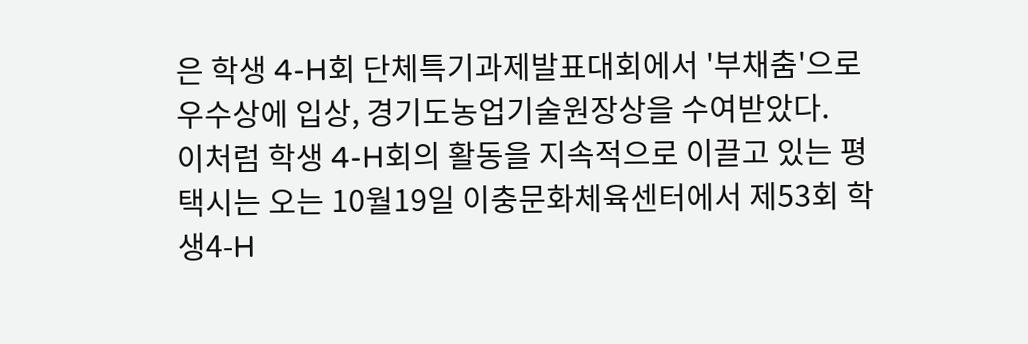은 학생 4-H회 단체특기과제발표대회에서 '부채춤'으로 우수상에 입상, 경기도농업기술원장상을 수여받았다.
이처럼 학생 4-H회의 활동을 지속적으로 이끌고 있는 평택시는 오는 10월19일 이충문화체육센터에서 제53회 학생4-H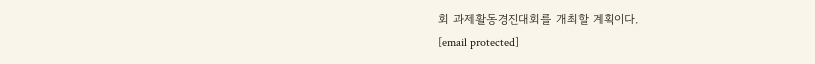회 과제활동경진대회를 개최할 계획이다.
[email protected]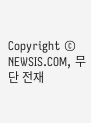Copyright © NEWSIS.COM, 무단 전재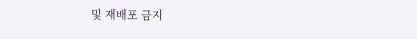및 재배포 금지